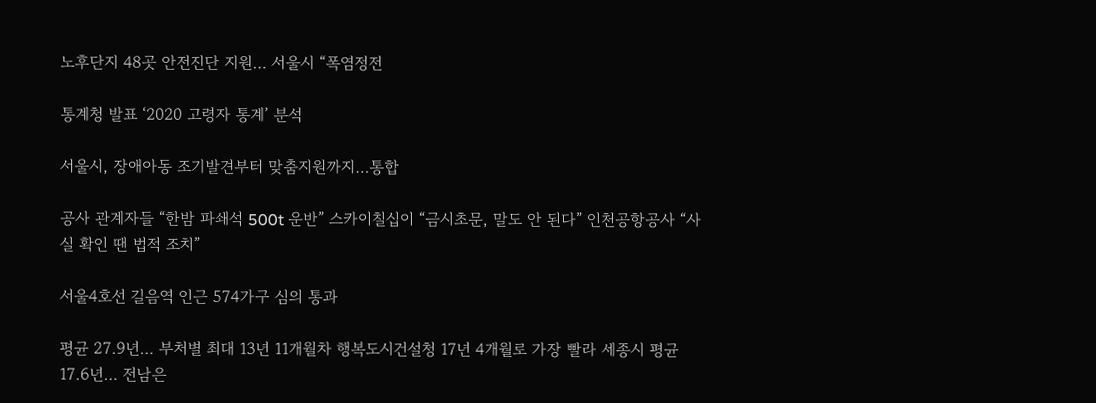노후단지 48곳 안전진단 지원… 서울시 “폭염정전

통계청 발표 ‘2020 고령자 통계’ 분석

서울시, 장애아동 조기발견부터 맞춤지원까지…통합

공사 관계자들 “한밤 파쇄석 500t 운반” 스카이칠십이 “금시초문, 말도 안 된다” 인천공항공사 “사실 확인 땐 법적 조치”

서울4호선 길음역 인근 574가구 심의 통과

평균 27.9년… 부처별 최대 13년 11개월차 행복도시건설청 17년 4개월로 가장 빨라 세종시 평균 17.6년… 전남은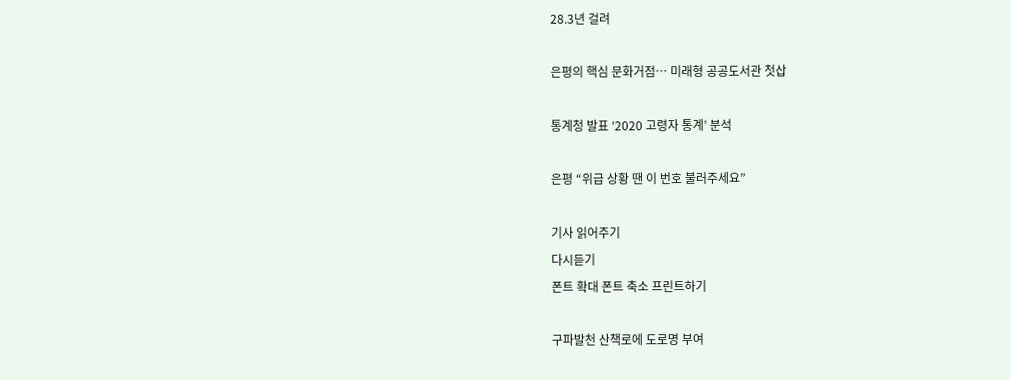28.3년 걸려

은평의 핵심 문화거점… 미래형 공공도서관 첫삽

통계청 발표 ‘2020 고령자 통계’ 분석

은평 “위급 상황 땐 이 번호 불러주세요”

기사 읽어주기
다시듣기
폰트 확대 폰트 축소 프린트하기

구파발천 산책로에 도로명 부여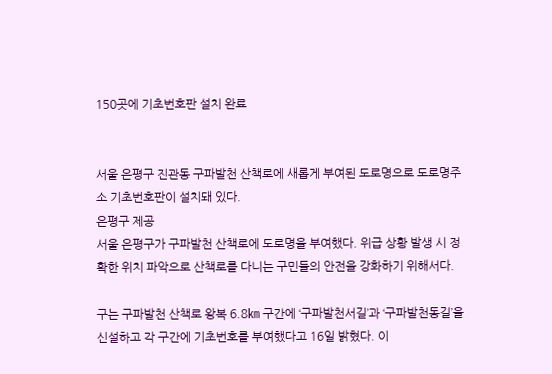150곳에 기초번호판 설치 완료


서울 은평구 진관동 구파발천 산책로에 새롭게 부여된 도로명으로 도로명주소 기초번호판이 설치돼 있다.
은평구 제공
서울 은평구가 구파발천 산책로에 도로명을 부여했다. 위급 상황 발생 시 정확한 위치 파악으로 산책로를 다니는 구민들의 안전을 강화하기 위해서다.

구는 구파발천 산책로 왕복 6.8㎞ 구간에 ‘구파발천서길’과 ‘구파발천동길’을 신설하고 각 구간에 기초번호를 부여했다고 16일 밝혔다. 이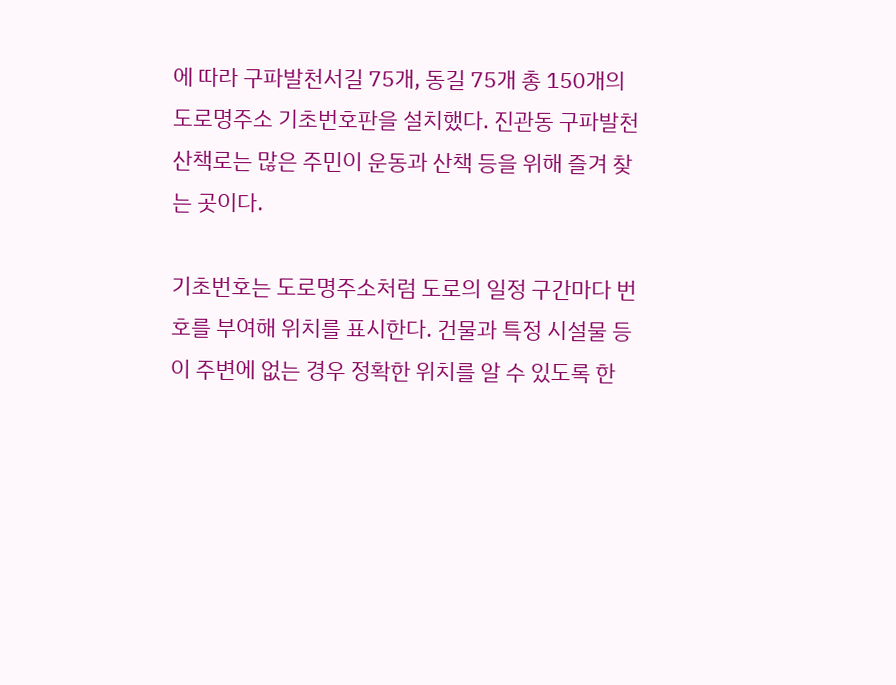에 따라 구파발천서길 75개, 동길 75개 총 150개의 도로명주소 기초번호판을 설치했다. 진관동 구파발천 산책로는 많은 주민이 운동과 산책 등을 위해 즐겨 찾는 곳이다.

기초번호는 도로명주소처럼 도로의 일정 구간마다 번호를 부여해 위치를 표시한다. 건물과 특정 시설물 등이 주변에 없는 경우 정확한 위치를 알 수 있도록 한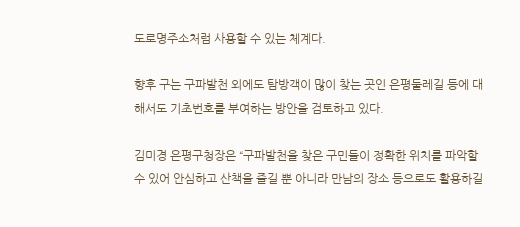도로명주소처럼 사용할 수 있는 체계다.

향후 구는 구파발천 외에도 탐방객이 많이 찾는 곳인 은평둘레길 등에 대해서도 기초번호를 부여하는 방안을 검토하고 있다.

김미경 은평구청장은 “구파발천을 찾은 구민들이 정확한 위치를 파악할 수 있어 안심하고 산책을 즐길 뿐 아니라 만남의 장소 등으로도 활용하길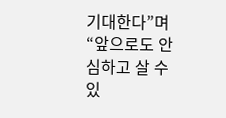기대한다”며 “앞으로도 안심하고 살 수 있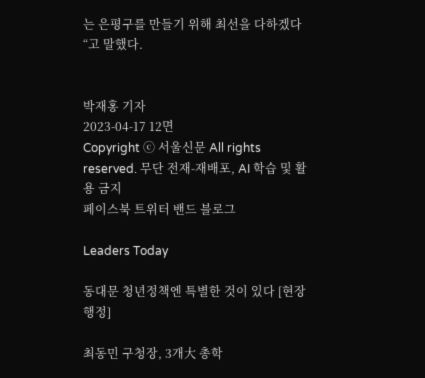는 은평구를 만들기 위해 최선을 다하겠다“고 말했다.


박재홍 기자
2023-04-17 12면
Copyright ⓒ 서울신문 All rights reserved. 무단 전재-재배포, AI 학습 및 활용 금지
페이스북 트위터 밴드 블로그

Leaders Today

동대문 청년정책엔 특별한 것이 있다 [현장 행정]

최동민 구청장, 3개大 총학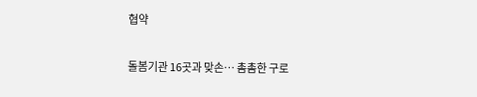협약

돌봄기관 16곳과 맞손… 촘촘한 구로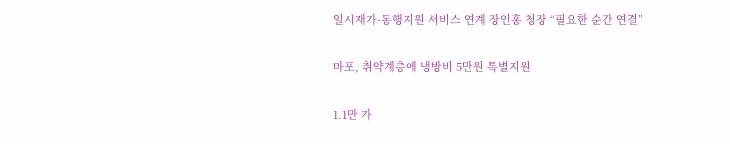일시재가·동행지원 서비스 연계 장인홍 청장 “필요한 순간 연결”

마포, 취약계층에 냉방비 5만원 특별지원

1.1만 가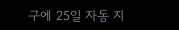구에 25일 자동 지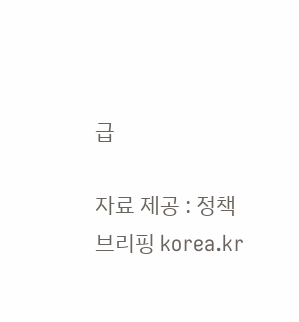급

자료 제공 : 정책브리핑 korea.kr